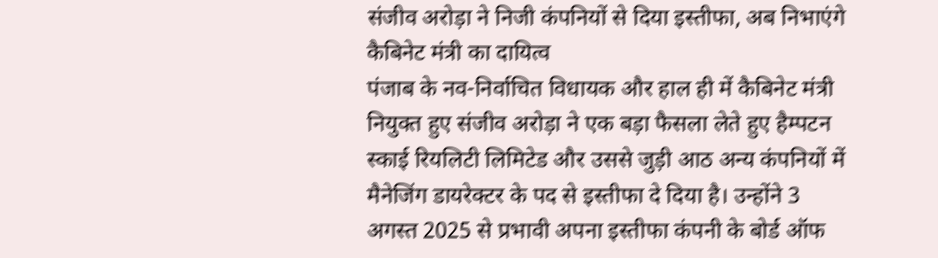संजीव अरोड़ा ने निजी कंपनियों से दिया इस्तीफा, अब निभाएंगे कैबिनेट मंत्री का दायित्व
पंजाब के नव-निर्वाचित विधायक और हाल ही में कैबिनेट मंत्री नियुक्त हुए संजीव अरोड़ा ने एक बड़ा फैसला लेते हुए हैम्पटन स्काई रियलिटी लिमिटेड और उससे जुड़ी आठ अन्य कंपनियों में मैनेजिंग डायरेक्टर के पद से इस्तीफा दे दिया है। उन्होंने 3 अगस्त 2025 से प्रभावी अपना इस्तीफा कंपनी के बोर्ड ऑफ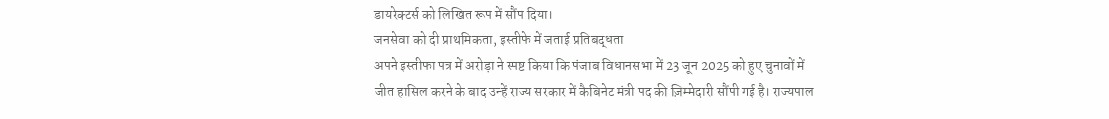डायरेक्टर्स को लिखित रूप में सौंप दिया।
जनसेवा को दी प्राथमिकता, इस्तीफे में जताई प्रतिबद्धता
अपने इस्तीफा पत्र में अरोड़ा ने स्पष्ट किया कि पंजाब विधानसभा में 23 जून 2025 को हुए चुनावों में जीत हासिल करने के बाद उन्हें राज्य सरकार में कैबिनेट मंत्री पद की ज़िम्मेदारी सौंपी गई है। राज्यपाल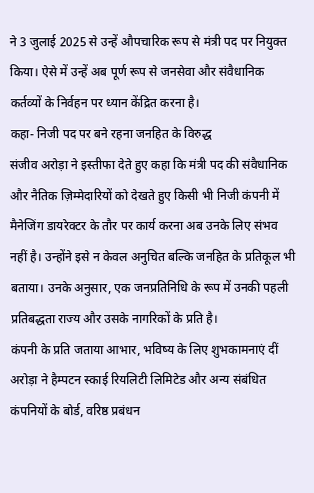ने 3 जुलाई 2025 से उन्हें औपचारिक रूप से मंत्री पद पर नियुक्त किया। ऐसे में उन्हें अब पूर्ण रूप से जनसेवा और संवैधानिक कर्तव्यों के निर्वहन पर ध्यान केंद्रित करना है।
कहा- निजी पद पर बने रहना जनहित के विरुद्ध
संजीव अरोड़ा ने इस्तीफा देते हुए कहा कि मंत्री पद की संवैधानिक और नैतिक ज़िम्मेदारियों को देखते हुए किसी भी निजी कंपनी में मैनेजिंग डायरेक्टर के तौर पर कार्य करना अब उनके लिए संभव नहीं है। उन्होंने इसे न केवल अनुचित बल्कि जनहित के प्रतिकूल भी बताया। उनके अनुसार, एक जनप्रतिनिधि के रूप में उनकी पहली प्रतिबद्धता राज्य और उसके नागरिकों के प्रति है।
कंपनी के प्रति जताया आभार, भविष्य के लिए शुभकामनाएं दीं
अरोड़ा ने हैम्पटन स्काई रियलिटी लिमिटेड और अन्य संबंधित कंपनियों के बोर्ड, वरिष्ठ प्रबंधन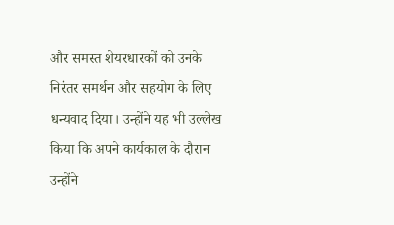और समस्त शेयरधारकों को उनके निरंतर समर्थन और सहयोग के लिए धन्यवाद दिया। उन्होंने यह भी उल्लेख किया कि अपने कार्यकाल के दौरान उन्होंने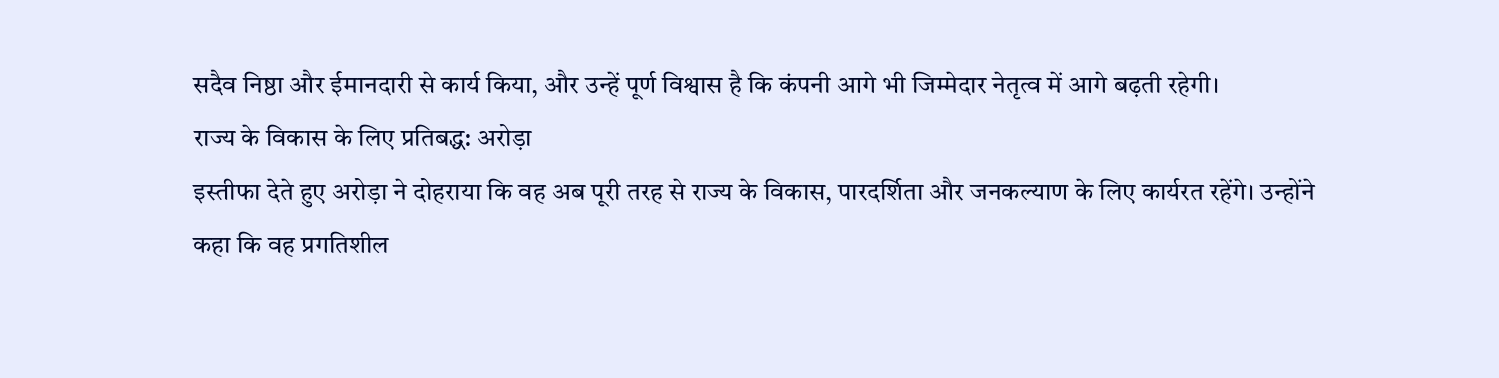सदैव निष्ठा और ईमानदारी से कार्य किया, और उन्हें पूर्ण विश्वास है कि कंपनी आगे भी जिम्मेदार नेतृत्व में आगे बढ़ती रहेगी।
राज्य के विकास के लिए प्रतिबद्ध: अरोड़ा
इस्तीफा देते हुए अरोड़ा ने दोहराया कि वह अब पूरी तरह से राज्य के विकास, पारदर्शिता और जनकल्याण के लिए कार्यरत रहेंगे। उन्होंने कहा कि वह प्रगतिशील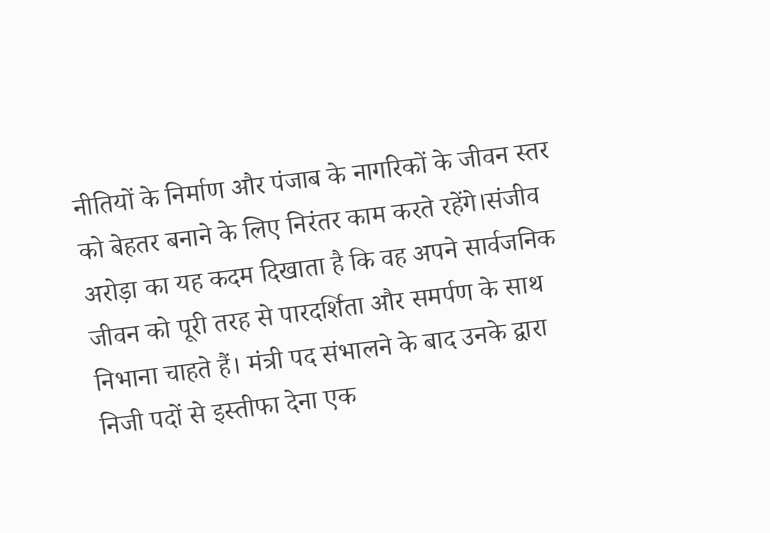नीतियों के निर्माण और पंजाब के नागरिकों के जीवन स्तर को बेहतर बनाने के लिए निरंतर काम करते रहेंगे।संजीव अरोड़ा का यह कदम दिखाता है कि वह अपने सार्वजनिक जीवन को पूरी तरह से पारदर्शिता और समर्पण के साथ निभाना चाहते हैं। मंत्री पद संभालने के बाद उनके द्वारा निजी पदों से इस्तीफा देना एक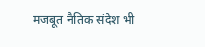मजबूत नैतिक संदेश भी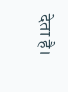देता है।